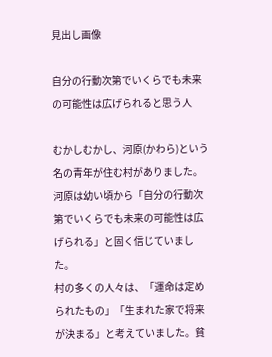見出し画像

自分の行動次第でいくらでも未来の可能性は広げられると思う人

むかしむかし、河原(かわら)という名の青年が住む村がありました。河原は幼い頃から「自分の行動次第でいくらでも未来の可能性は広げられる」と固く信じていました。
村の多くの人々は、「運命は定められたもの」「生まれた家で将来が決まる」と考えていました。貧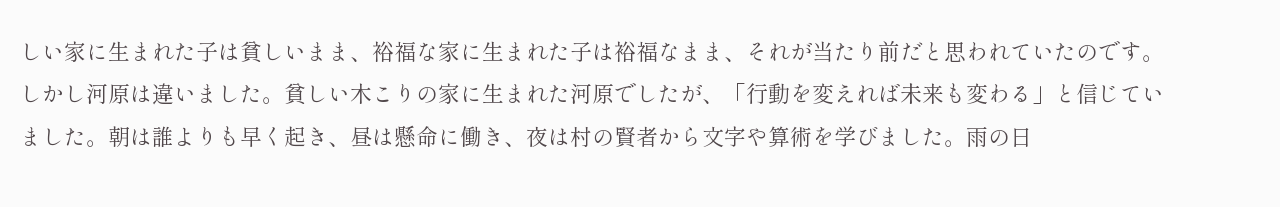しい家に生まれた子は貧しいまま、裕福な家に生まれた子は裕福なまま、それが当たり前だと思われていたのです。
しかし河原は違いました。貧しい木こりの家に生まれた河原でしたが、「行動を変えれば未来も変わる」と信じていました。朝は誰よりも早く起き、昼は懸命に働き、夜は村の賢者から文字や算術を学びました。雨の日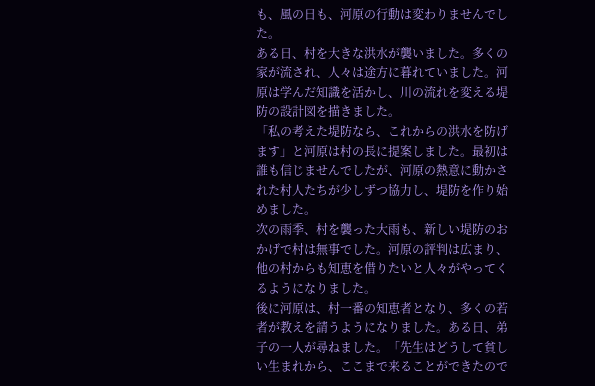も、風の日も、河原の行動は変わりませんでした。
ある日、村を大きな洪水が襲いました。多くの家が流され、人々は途方に暮れていました。河原は学んだ知識を活かし、川の流れを変える堤防の設計図を描きました。
「私の考えた堤防なら、これからの洪水を防げます」と河原は村の長に提案しました。最初は誰も信じませんでしたが、河原の熱意に動かされた村人たちが少しずつ協力し、堤防を作り始めました。
次の雨季、村を襲った大雨も、新しい堤防のおかげで村は無事でした。河原の評判は広まり、他の村からも知恵を借りたいと人々がやってくるようになりました。
後に河原は、村一番の知恵者となり、多くの若者が教えを請うようになりました。ある日、弟子の一人が尋ねました。「先生はどうして貧しい生まれから、ここまで来ることができたので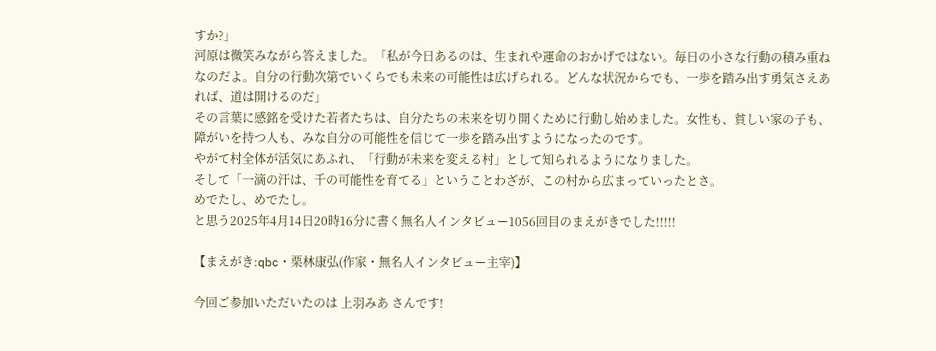すか?」
河原は微笑みながら答えました。「私が今日あるのは、生まれや運命のおかげではない。毎日の小さな行動の積み重ねなのだよ。自分の行動次第でいくらでも未来の可能性は広げられる。どんな状況からでも、一歩を踏み出す勇気さえあれば、道は開けるのだ」
その言葉に感銘を受けた若者たちは、自分たちの未来を切り開くために行動し始めました。女性も、貧しい家の子も、障がいを持つ人も、みな自分の可能性を信じて一歩を踏み出すようになったのです。
やがて村全体が活気にあふれ、「行動が未来を変える村」として知られるようになりました。
そして「一滴の汗は、千の可能性を育てる」ということわざが、この村から広まっていったとさ。
めでたし、めでたし。
と思う2025年4月14日20時16分に書く無名人インタビュー1056回目のまえがきでした!!!!!

【まえがき:qbc・栗林康弘(作家・無名人インタビュー主宰)】

今回ご参加いただいたのは 上羽みあ さんです!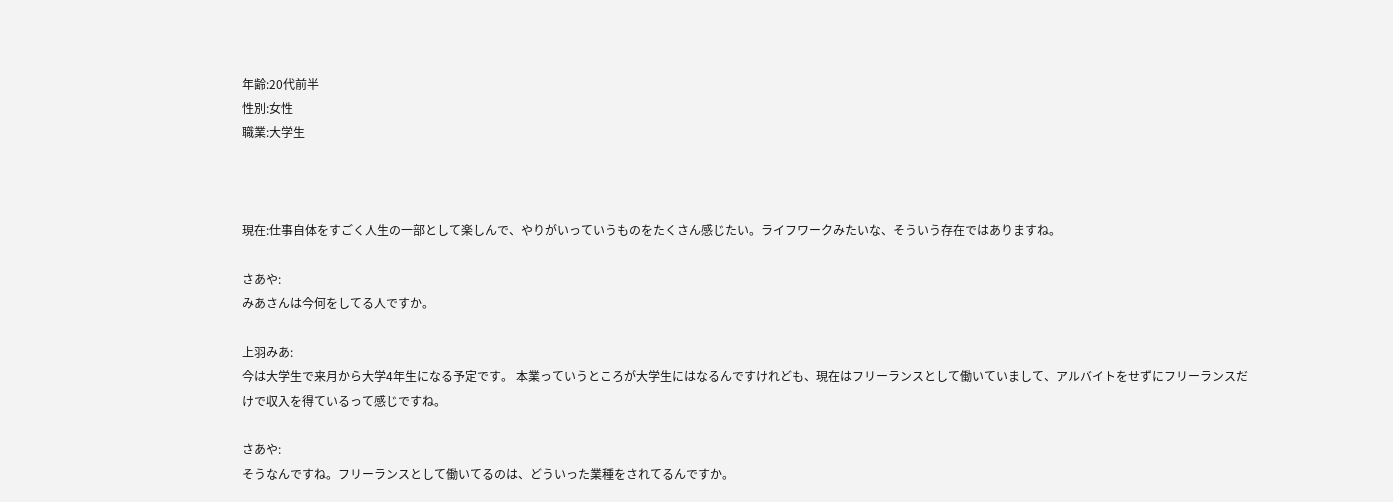年齢:20代前半
性別:女性
職業:大学生



現在:仕事自体をすごく人生の一部として楽しんで、やりがいっていうものをたくさん感じたい。ライフワークみたいな、そういう存在ではありますね。

さあや:
みあさんは今何をしてる人ですか。

上羽みあ:
今は大学生で来月から大学4年生になる予定です。 本業っていうところが大学生にはなるんですけれども、現在はフリーランスとして働いていまして、アルバイトをせずにフリーランスだけで収入を得ているって感じですね。

さあや:
そうなんですね。フリーランスとして働いてるのは、どういった業種をされてるんですか。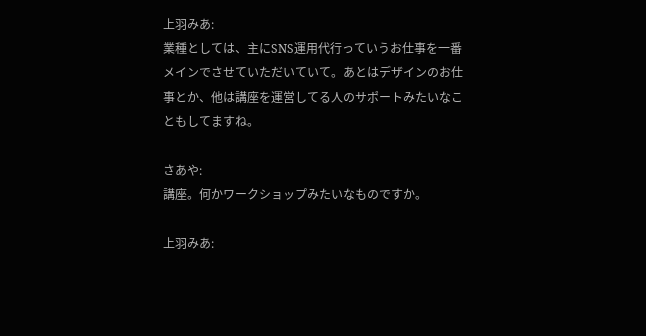上羽みあ:
業種としては、主にSNS運用代行っていうお仕事を一番メインでさせていただいていて。あとはデザインのお仕事とか、他は講座を運営してる人のサポートみたいなこともしてますね。

さあや:
講座。何かワークショップみたいなものですか。

上羽みあ: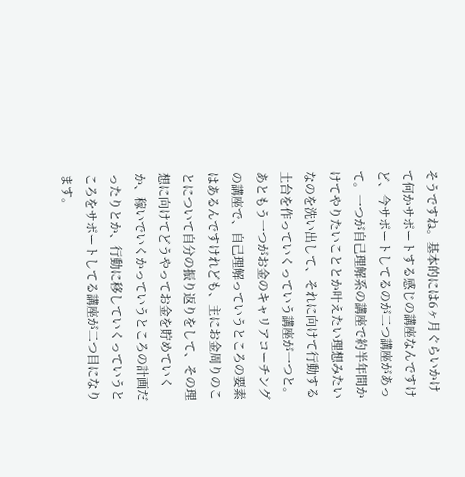そうですね。基本的には6ヶ月ぐらいかけて何かサポートする感じの講座なんですけど、今サポートしてるのが二つ講座があって。一つが自己理解系の講座で約半年間かけてやりたいこととか叶えたい理想みたいなのを洗い出して、それに向けて行動する土台を作っていくっていう講座が一つと。あともう一つがお金のキャリアコーチングの講座で、自己理解っていうところの要素はあるんですけれども、主にお金周りのことについて自分の振り返りをして、その理想に向けてどうやってお金を貯めていくか、稼いでいくかっていうところの計画だったりとか、行動に移していくっていうところをサポートしてる講座が二つ目になります。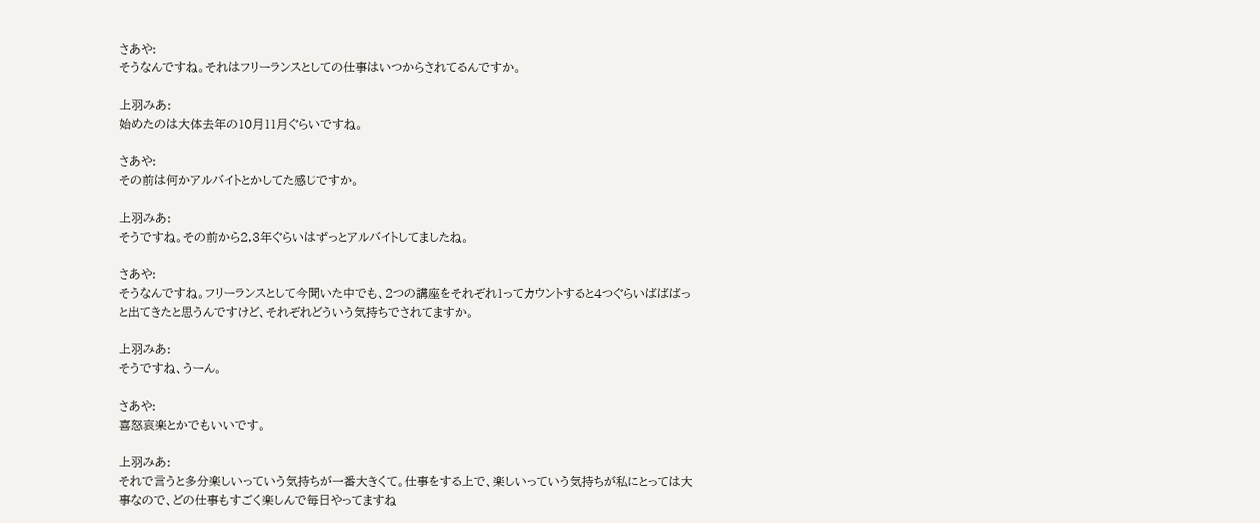さあや:
そうなんですね。それはフリーランスとしての仕事はいつからされてるんですか。

上羽みあ:
始めたのは大体去年の10月11月ぐらいですね。

さあや:
その前は何かアルバイトとかしてた感じですか。

上羽みあ:
そうですね。その前から2,3年ぐらいはずっとアルバイトしてましたね。

さあや:
そうなんですね。フリーランスとして今聞いた中でも、2つの講座をそれぞれ1ってカウントすると4つぐらいばばばっと出てきたと思うんですけど、それぞれどういう気持ちでされてますか。

上羽みあ:
そうですね、うーん。

さあや:
喜怒哀楽とかでもいいです。

上羽みあ:
それで言うと多分楽しいっていう気持ちが一番大きくて。仕事をする上で、楽しいっていう気持ちが私にとっては大事なので、どの仕事もすごく楽しんで毎日やってますね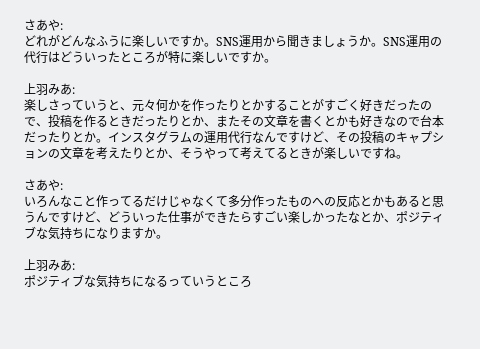さあや:
どれがどんなふうに楽しいですか。SNS運用から聞きましょうか。SNS運用の代行はどういったところが特に楽しいですか。

上羽みあ:
楽しさっていうと、元々何かを作ったりとかすることがすごく好きだったので、投稿を作るときだったりとか、またその文章を書くとかも好きなので台本だったりとか。インスタグラムの運用代行なんですけど、その投稿のキャプションの文章を考えたりとか、そうやって考えてるときが楽しいですね。

さあや:
いろんなこと作ってるだけじゃなくて多分作ったものへの反応とかもあると思うんですけど、どういった仕事ができたらすごい楽しかったなとか、ポジティブな気持ちになりますか。

上羽みあ:
ポジティブな気持ちになるっていうところ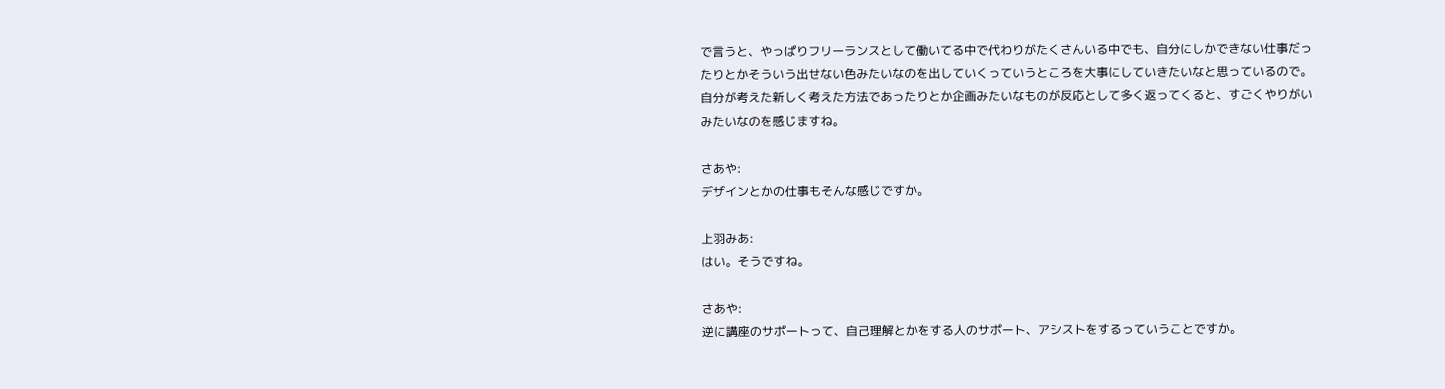で言うと、やっぱりフリーランスとして働いてる中で代わりがたくさんいる中でも、自分にしかできない仕事だったりとかそういう出せない色みたいなのを出していくっていうところを大事にしていきたいなと思っているので。自分が考えた新しく考えた方法であったりとか企画みたいなものが反応として多く返ってくると、すごくやりがいみたいなのを感じますね。

さあや:
デザインとかの仕事もそんな感じですか。

上羽みあ:
はい。そうですね。

さあや:
逆に講座のサポートって、自己理解とかをする人のサポート、アシストをするっていうことですか。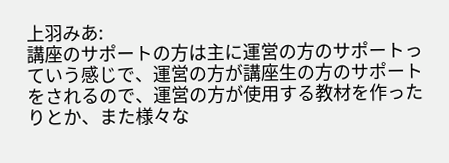上羽みあ:
講座のサポートの方は主に運営の方のサポートっていう感じで、運営の方が講座生の方のサポートをされるので、運営の方が使用する教材を作ったりとか、また様々な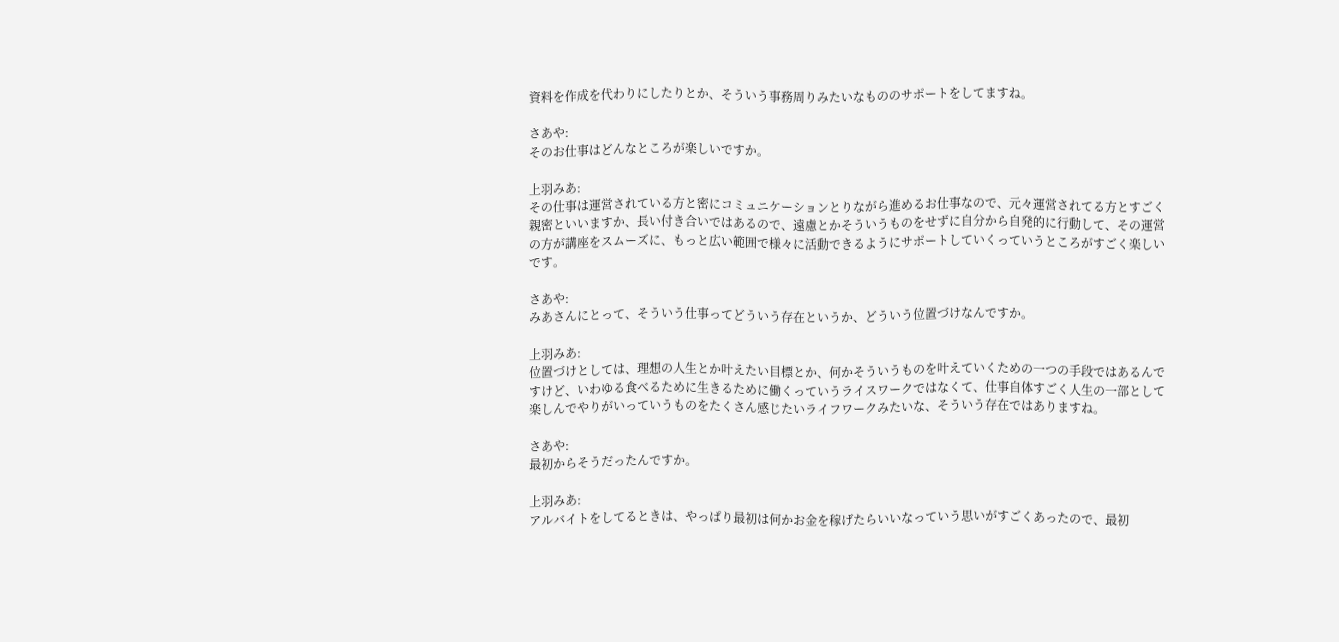資料を作成を代わりにしたりとか、そういう事務周りみたいなもののサポートをしてますね。

さあや:
そのお仕事はどんなところが楽しいですか。

上羽みあ:
その仕事は運営されている方と密にコミュニケーションとりながら進めるお仕事なので、元々運営されてる方とすごく親密といいますか、長い付き合いではあるので、遠慮とかそういうものをせずに自分から自発的に行動して、その運営の方が講座をスムーズに、もっと広い範囲で様々に活動できるようにサポートしていくっていうところがすごく楽しいです。

さあや:
みあさんにとって、そういう仕事ってどういう存在というか、どういう位置づけなんですか。

上羽みあ:
位置づけとしては、理想の人生とか叶えたい目標とか、何かそういうものを叶えていくための一つの手段ではあるんですけど、いわゆる食べるために生きるために働くっていうライスワークではなくて、仕事自体すごく人生の一部として楽しんでやりがいっていうものをたくさん感じたいライフワークみたいな、そういう存在ではありますね。

さあや:
最初からそうだったんですか。

上羽みあ:
アルバイトをしてるときは、やっぱり最初は何かお金を稼げたらいいなっていう思いがすごくあったので、最初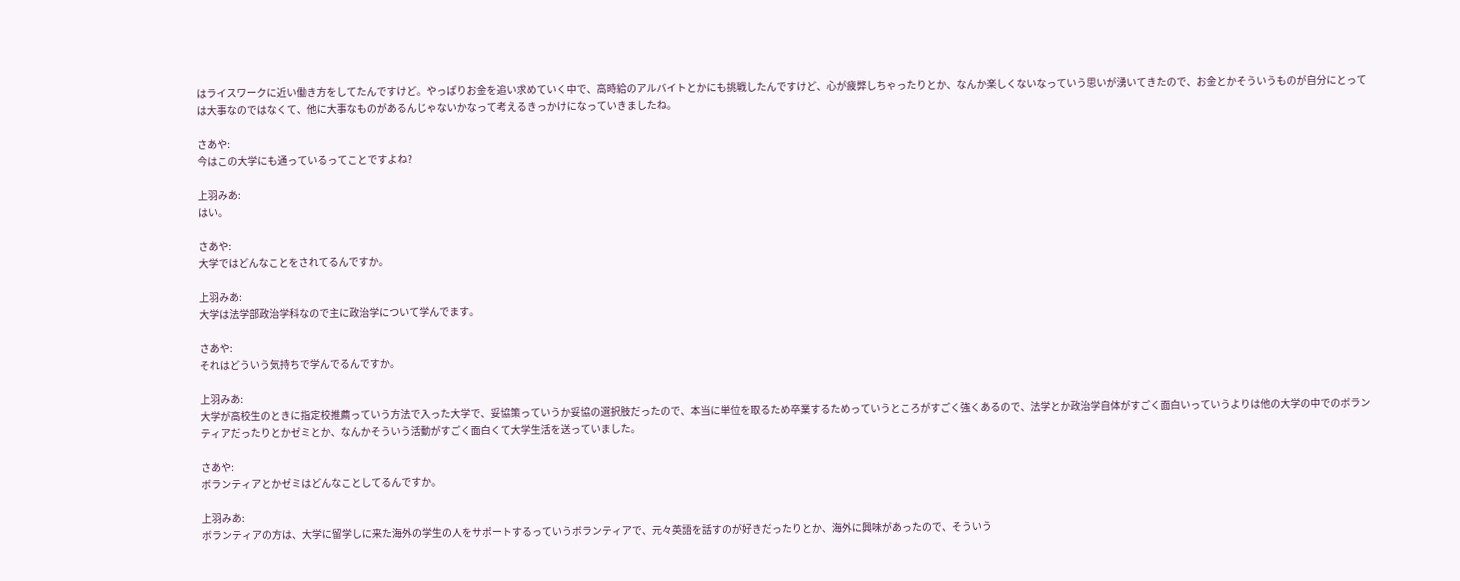はライスワークに近い働き方をしてたんですけど。やっぱりお金を追い求めていく中で、高時給のアルバイトとかにも挑戦したんですけど、心が疲弊しちゃったりとか、なんか楽しくないなっていう思いが湧いてきたので、お金とかそういうものが自分にとっては大事なのではなくて、他に大事なものがあるんじゃないかなって考えるきっかけになっていきましたね。

さあや:
今はこの大学にも通っているってことですよね?

上羽みあ:
はい。

さあや:
大学ではどんなことをされてるんですか。

上羽みあ:
大学は法学部政治学科なので主に政治学について学んでます。

さあや:
それはどういう気持ちで学んでるんですか。

上羽みあ:
大学が高校生のときに指定校推薦っていう方法で入った大学で、妥協策っていうか妥協の選択肢だったので、本当に単位を取るため卒業するためっていうところがすごく強くあるので、法学とか政治学自体がすごく面白いっていうよりは他の大学の中でのボランティアだったりとかゼミとか、なんかそういう活動がすごく面白くて大学生活を送っていました。

さあや:
ボランティアとかゼミはどんなことしてるんですか。

上羽みあ:
ボランティアの方は、大学に留学しに来た海外の学生の人をサポートするっていうボランティアで、元々英語を話すのが好きだったりとか、海外に興味があったので、そういう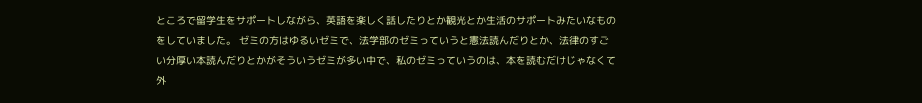ところで留学生をサポートしながら、英語を楽しく話したりとか観光とか生活のサポートみたいなものをしていました。 ゼミの方はゆるいゼミで、法学部のゼミっていうと憲法読んだりとか、法律のすごい分厚い本読んだりとかがそういうゼミが多い中で、私のゼミっていうのは、本を読むだけじゃなくて外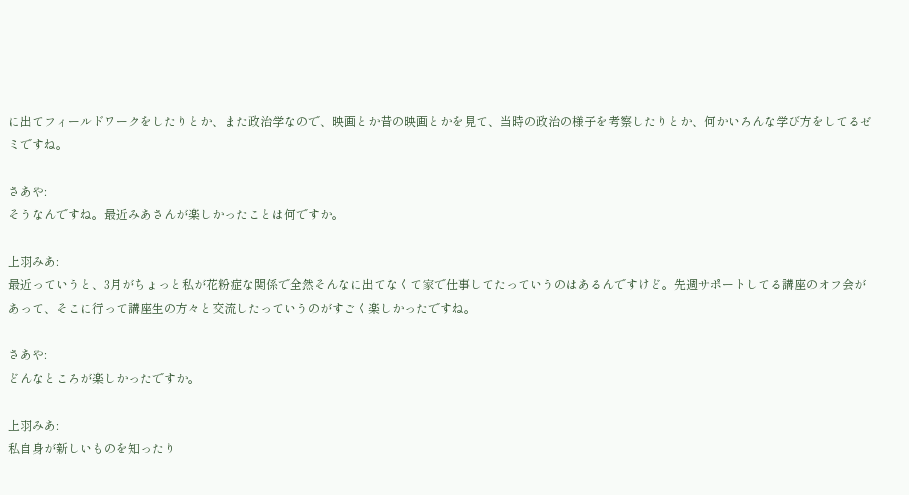に出てフィールドワークをしたりとか、また政治学なので、映画とか昔の映画とかを見て、当時の政治の様子を考察したりとか、何かいろんな学び方をしてるゼミですね。

さあや:
そうなんですね。最近みあさんが楽しかったことは何ですか。

上羽みあ:
最近っていうと、3月がちょっと私が花粉症な関係で全然そんなに出てなくて家で仕事してたっていうのはあるんですけど。先週サポートしてる講座のオフ会があって、そこに行って講座生の方々と交流したっていうのがすごく楽しかったですね。

さあや:
どんなところが楽しかったですか。

上羽みあ:
私自身が新しいものを知ったり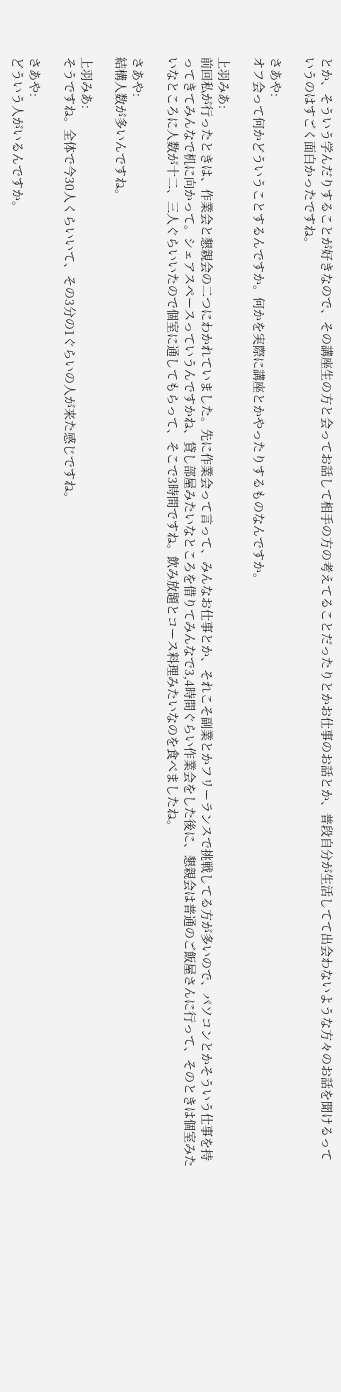とか、そういう学んだりすることが好きなので、その講座生の方と会ってお話して相手の方の考えてることだったりとかお仕事のお話とか、普段自分が生活してて出会わないような方々のお話を聞けるっていうのはすごく面白かったですね。

さあや:
オフ会って何かどういうことするんですか。何かを実際に講座とかやったりするものなんですか。

上羽みあ:
前回私が行ったときは、作業会と懇親会の二つにわかれていました。先に作業会って言って、みんなお仕事とか、それこそ副業とかフリーランスで挑戦してる方が多いので、パソコンとかそういう仕事を持ってきてみんなで机に向かって。シェアスペースっていうんですかね、貸し部屋みたいなところを借りてみんなで3,4時間ぐらい作業会をした後に、懇親会は普通のご飯屋さんに行って、そのときは個室みたいなところに人数が十二、三人ぐらいいたので個室に通してもらって、そこで3時間ですね。飲み放題とコース料理みたいなのを食べましたね。

さあや:
結構人数が多いんですね。

上羽みあ:
そうですね。全体で今30人くらいいて、その3分の1ぐらいの人が来た感じですね。

さあや:
どういう人がいるんですか。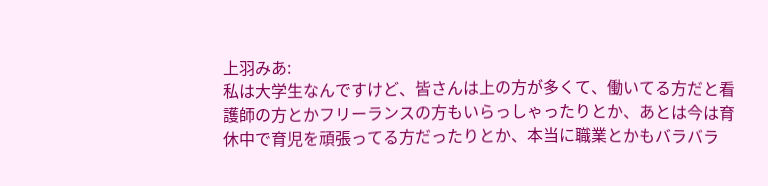上羽みあ:
私は大学生なんですけど、皆さんは上の方が多くて、働いてる方だと看護師の方とかフリーランスの方もいらっしゃったりとか、あとは今は育休中で育児を頑張ってる方だったりとか、本当に職業とかもバラバラ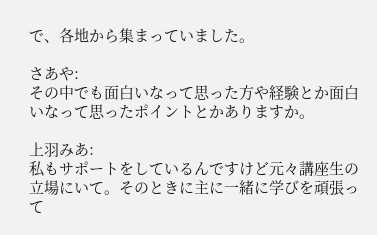で、各地から集まっていました。

さあや:
その中でも面白いなって思った方や経験とか面白いなって思ったポイントとかありますか。

上羽みあ:
私もサポートをしているんですけど元々講座生の立場にいて。そのときに主に一緒に学びを頑張って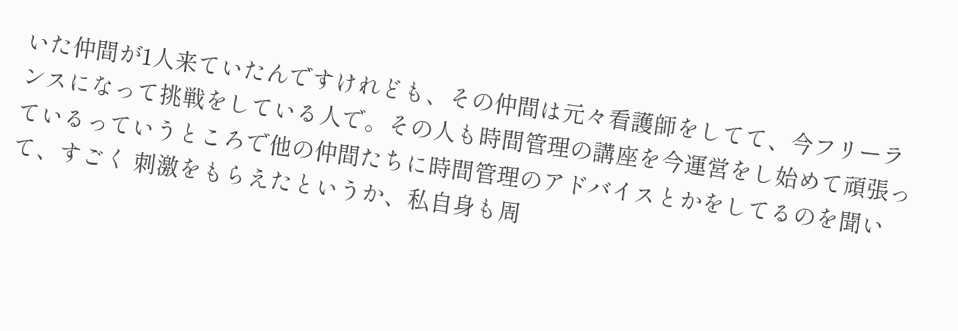いた仲間が1人来ていたんですけれども、その仲間は元々看護師をしてて、今フリーランスになって挑戦をしている人で。その人も時間管理の講座を今運営をし始めて頑張っているっていうところで他の仲間たちに時間管理のアドバイスとかをしてるのを聞いて、すごく 刺激をもらえたというか、私自身も周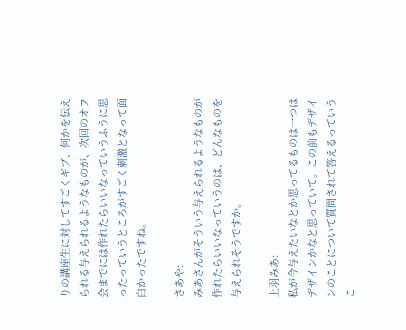りの講座生に対してすごくギブ、何かを伝えられる与えられるようなものが、次回のオフ会までには作れたらいいなっていうふうに思ったっていうところがすごく刺激となって面白かったですね。

さあや:
みあさんがそういう与えられるようなものが作れたらいいなっていうのは、どんなものを与えられそうですか。

上羽みあ:
私が今与えたいなとか思ってるものは一つはデザインかなと思っていて。この前もデザインのことについて質問されて答えるっていうこ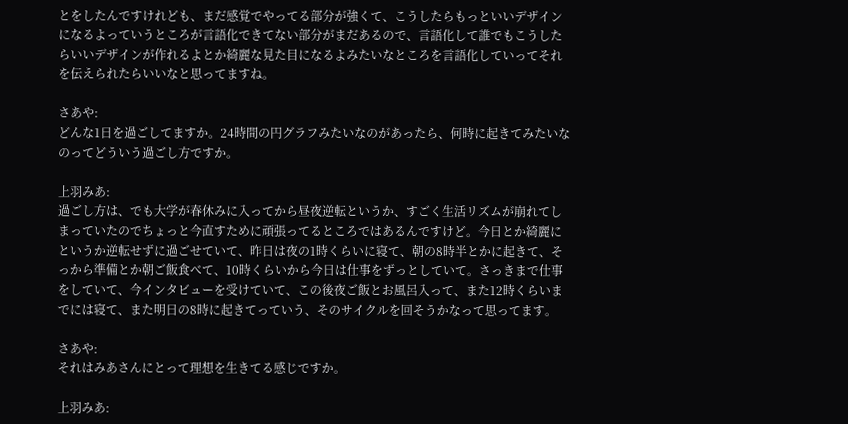とをしたんですけれども、まだ感覚でやってる部分が強くて、こうしたらもっといいデザインになるよっていうところが言語化できてない部分がまだあるので、言語化して誰でもこうしたらいいデザインが作れるよとか綺麗な見た目になるよみたいなところを言語化していってそれを伝えられたらいいなと思ってますね。

さあや:
どんな1日を過ごしてますか。24時間の円グラフみたいなのがあったら、何時に起きてみたいなのってどういう過ごし方ですか。

上羽みあ:
過ごし方は、でも大学が春休みに入ってから昼夜逆転というか、すごく生活リズムが崩れてしまっていたのでちょっと今直すために頑張ってるところではあるんですけど。今日とか綺麗にというか逆転せずに過ごせていて、昨日は夜の1時くらいに寝て、朝の8時半とかに起きて、そっから準備とか朝ご飯食べて、10時くらいから今日は仕事をずっとしていて。さっきまで仕事をしていて、今インタビューを受けていて、この後夜ご飯とお風呂入って、また12時くらいまでには寝て、また明日の8時に起きてっていう、そのサイクルを回そうかなって思ってます。

さあや:
それはみあさんにとって理想を生きてる感じですか。

上羽みあ: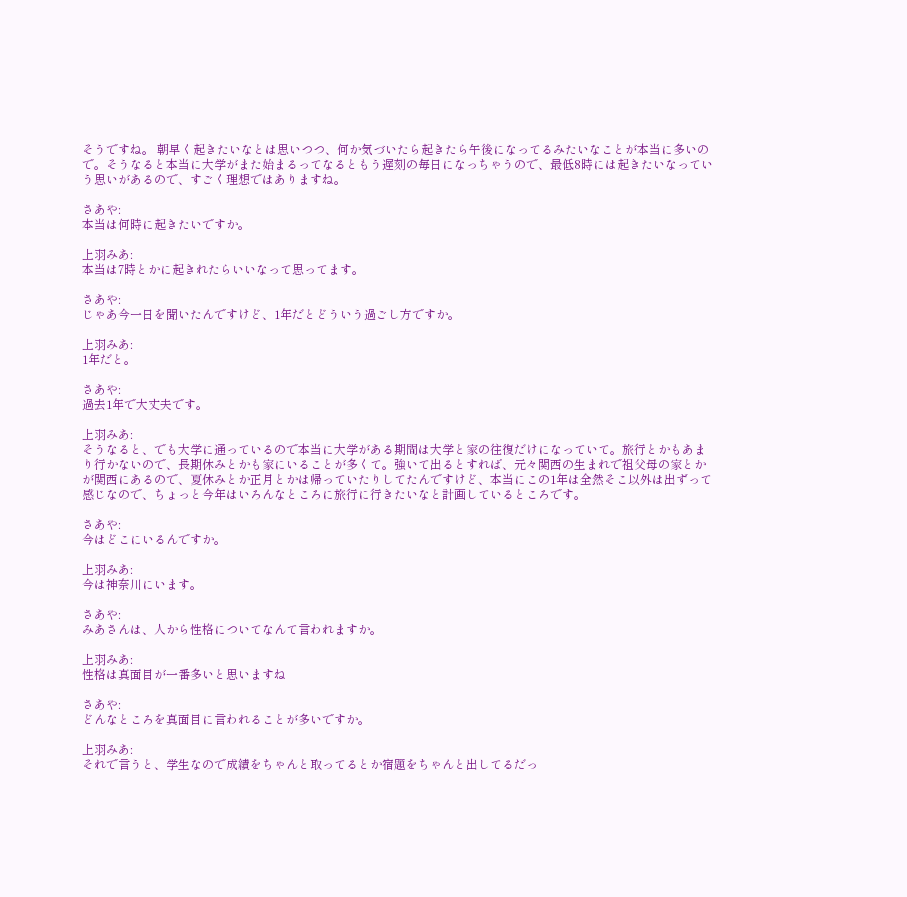そうですね。 朝早く起きたいなとは思いつつ、何か気づいたら起きたら午後になってるみたいなことが本当に多いので。そうなると本当に大学がまた始まるってなるともう遅刻の毎日になっちゃうので、最低8時には起きたいなっていう思いがあるので、すごく理想ではありますね。

さあや:
本当は何時に起きたいですか。

上羽みあ:
本当は7時とかに起きれたらいいなって思ってます。

さあや:
じゃあ今一日を聞いたんですけど、1年だとどういう過ごし方ですか。

上羽みあ:
1年だと。

さあや:
過去1年で大丈夫です。

上羽みあ:
そうなると、でも大学に通っているので本当に大学がある期間は大学と家の往復だけになっていて。旅行とかもあまり行かないので、長期休みとかも家にいることが多くて。強いて出るとすれば、元々関西の生まれで祖父母の家とかが関西にあるので、夏休みとか正月とかは帰っていたりしてたんですけど、本当にこの1年は全然そこ以外は出ずって感じなので、ちょっと今年はいろんなところに旅行に行きたいなと計画しているところです。

さあや:
今はどこにいるんですか。

上羽みあ:
今は神奈川にいます。

さあや:
みあさんは、人から性格についてなんて言われますか。

上羽みあ:
性格は真面目が一番多いと思いますね

さあや:
どんなところを真面目に言われることが多いですか。

上羽みあ:
それで言うと、学生なので成績をちゃんと取ってるとか宿題をちゃんと出してるだっ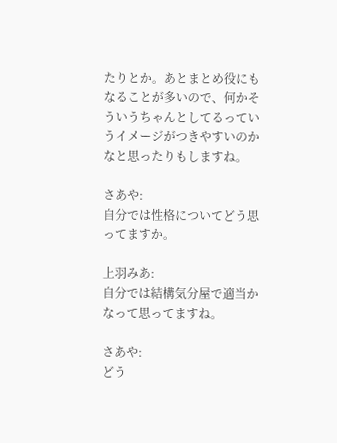たりとか。あとまとめ役にもなることが多いので、何かそういうちゃんとしてるっていうイメージがつきやすいのかなと思ったりもしますね。

さあや:
自分では性格についてどう思ってますか。

上羽みあ:
自分では結構気分屋で適当かなって思ってますね。

さあや:
どう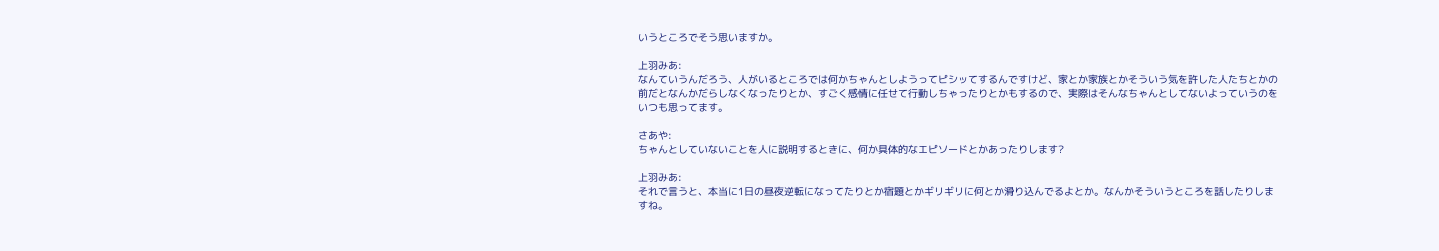いうところでそう思いますか。

上羽みあ:
なんていうんだろう、人がいるところでは何かちゃんとしようってピシッてするんですけど、家とか家族とかそういう気を許した人たちとかの前だとなんかだらしなくなったりとか、すごく感情に任せて行動しちゃったりとかもするので、実際はそんなちゃんとしてないよっていうのをいつも思ってます。

さあや:
ちゃんとしていないことを人に説明するときに、何か具体的なエピソードとかあったりします?

上羽みあ:
それで言うと、本当に1日の昼夜逆転になってたりとか宿題とかギリギリに何とか滑り込んでるよとか。なんかそういうところを話したりしますね。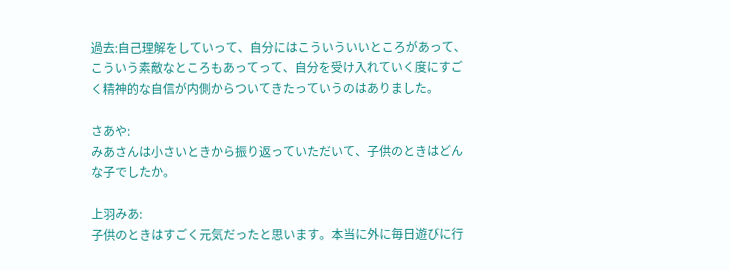過去:自己理解をしていって、自分にはこういういいところがあって、こういう素敵なところもあってって、自分を受け入れていく度にすごく精神的な自信が内側からついてきたっていうのはありました。

さあや:
みあさんは小さいときから振り返っていただいて、子供のときはどんな子でしたか。

上羽みあ:
子供のときはすごく元気だったと思います。本当に外に毎日遊びに行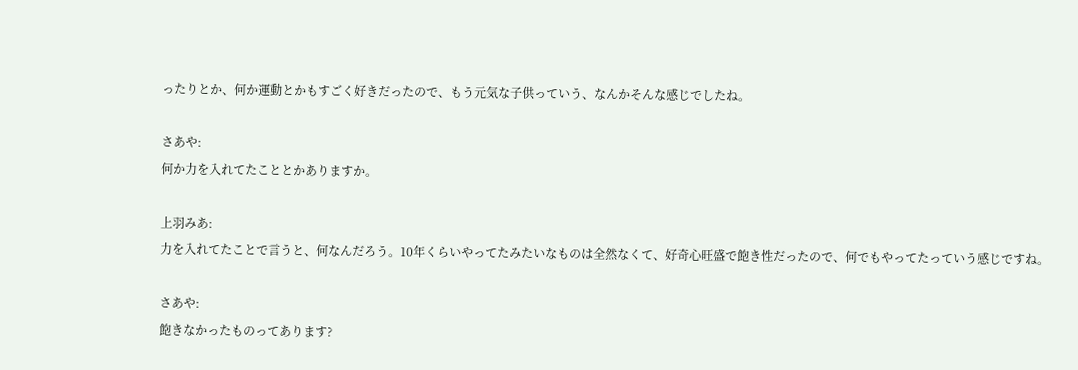ったりとか、何か運動とかもすごく好きだったので、もう元気な子供っていう、なんかそんな感じでしたね。

さあや:
何か力を入れてたこととかありますか。

上羽みあ:
力を入れてたことで言うと、何なんだろう。10年くらいやってたみたいなものは全然なくて、好奇心旺盛で飽き性だったので、何でもやってたっていう感じですね。

さあや:
飽きなかったものってあります?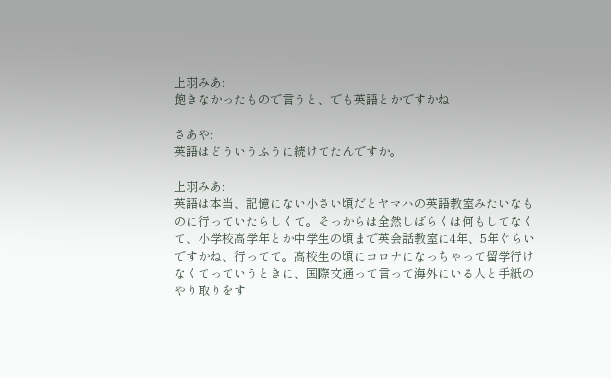上羽みあ:
飽きなかったもので言うと、でも英語とかですかね

さあや:
英語はどういうふうに続けてたんですか。

上羽みあ:
英語は本当、記憶にない小さい頃だとヤマハの英語教室みたいなものに行っていたらしくて。そっからは全然しばらくは何もしてなくて、小学校高学年とか中学生の頃まで英会話教室に4年、5年ぐらいですかね、行ってて。高校生の頃にコロナになっちゃって留学行けなくてっていうときに、国際文通って言って海外にいる人と手紙のやり取りをす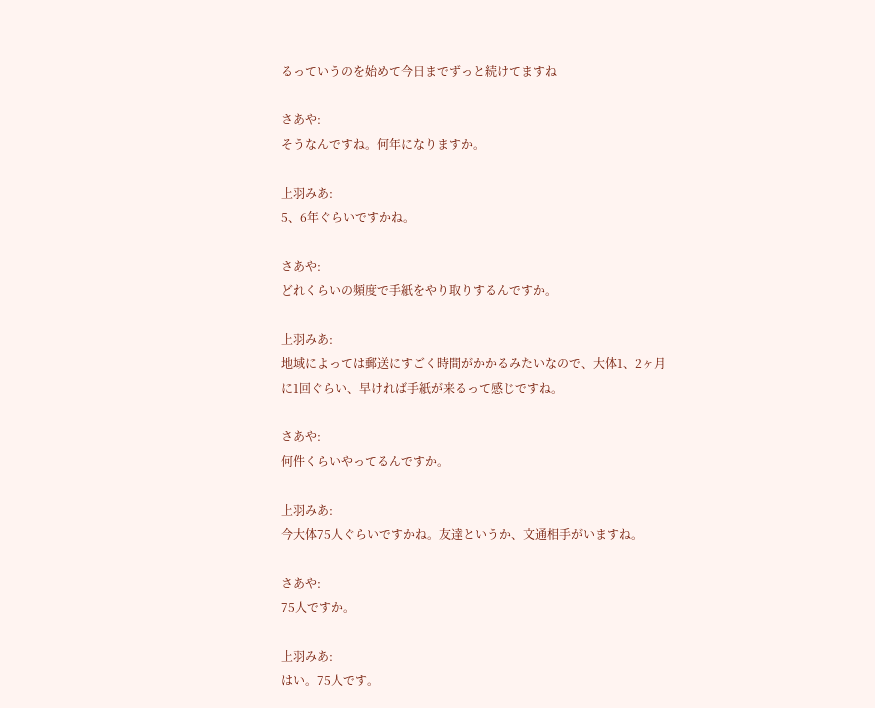るっていうのを始めて今日までずっと続けてますね

さあや:
そうなんですね。何年になりますか。

上羽みあ:
5、6年ぐらいですかね。

さあや:
どれくらいの頻度で手紙をやり取りするんですか。

上羽みあ:
地域によっては郵送にすごく時間がかかるみたいなので、大体1、2ヶ月に1回ぐらい、早ければ手紙が来るって感じですね。

さあや:
何件くらいやってるんですか。

上羽みあ:
今大体75人ぐらいですかね。友達というか、文通相手がいますね。

さあや:
75人ですか。

上羽みあ:
はい。75人です。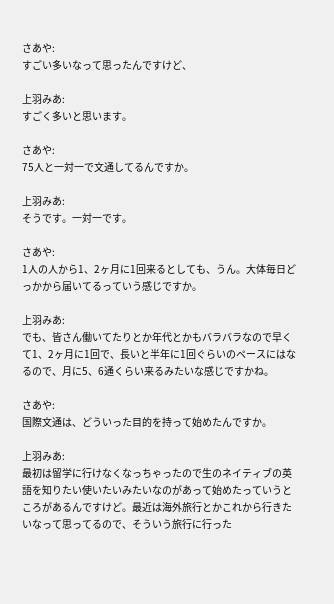さあや:
すごい多いなって思ったんですけど、

上羽みあ:
すごく多いと思います。

さあや:
75人と一対一で文通してるんですか。

上羽みあ:
そうです。一対一です。

さあや:
1人の人から1、2ヶ月に1回来るとしても、うん。大体毎日どっかから届いてるっていう感じですか。

上羽みあ:
でも、皆さん働いてたりとか年代とかもバラバラなので早くて1、2ヶ月に1回で、長いと半年に1回ぐらいのペースにはなるので、月に5、6通くらい来るみたいな感じですかね。

さあや:
国際文通は、どういった目的を持って始めたんですか。

上羽みあ:
最初は留学に行けなくなっちゃったので生のネイティブの英語を知りたい使いたいみたいなのがあって始めたっていうところがあるんですけど。最近は海外旅行とかこれから行きたいなって思ってるので、そういう旅行に行った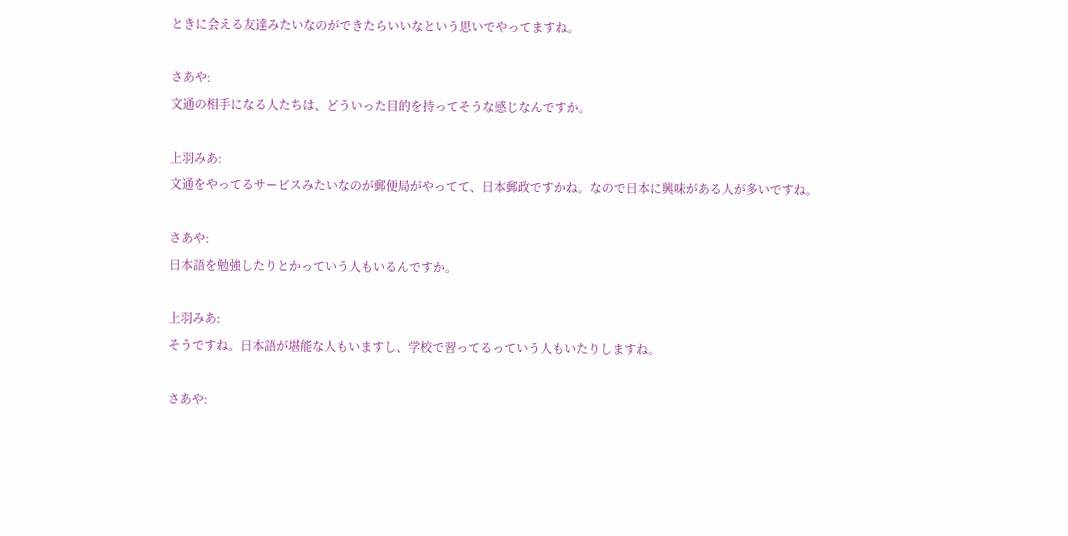ときに会える友達みたいなのができたらいいなという思いでやってますね。

さあや:
文通の相手になる人たちは、どういった目的を持ってそうな感じなんですか。

上羽みあ:
文通をやってるサービスみたいなのが郵便局がやってて、日本郵政ですかね。なので日本に興味がある人が多いですね。

さあや:
日本語を勉強したりとかっていう人もいるんですか。

上羽みあ:
そうですね。日本語が堪能な人もいますし、学校で習ってるっていう人もいたりしますね。

さあや: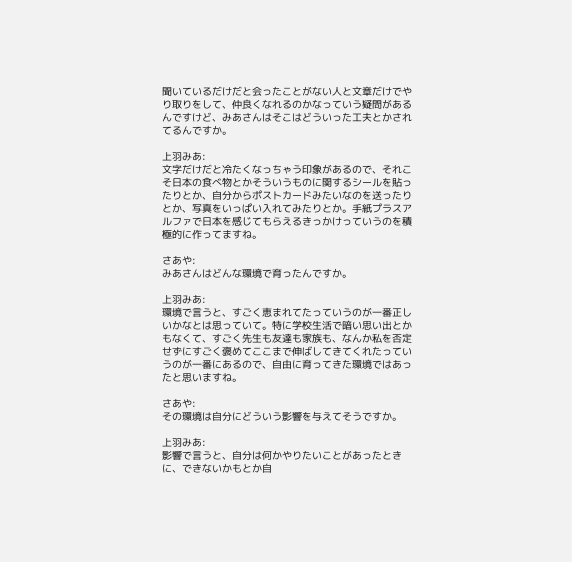聞いているだけだと会ったことがない人と文章だけでやり取りをして、仲良くなれるのかなっていう疑問があるんですけど、みあさんはそこはどういった工夫とかされてるんですか。

上羽みあ:
文字だけだと冷たくなっちゃう印象があるので、それこそ日本の食べ物とかそういうものに関するシールを貼ったりとか、自分からポストカードみたいなのを送ったりとか、写真をいっぱい入れてみたりとか。手紙プラスアルファで日本を感じてもらえるきっかけっていうのを積極的に作ってますね。

さあや:
みあさんはどんな環境で育ったんですか。

上羽みあ:
環境で言うと、すごく恵まれてたっていうのが一番正しいかなとは思っていて。特に学校生活で暗い思い出とかもなくて、すごく先生も友達も家族も、なんか私を否定せずにすごく褒めてここまで伸ばしてきてくれたっていうのが一番にあるので、自由に育ってきた環境ではあったと思いますね。

さあや:
その環境は自分にどういう影響を与えてそうですか。

上羽みあ:
影響で言うと、自分は何かやりたいことがあったときに、できないかもとか自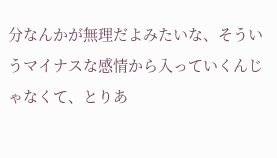分なんかが無理だよみたいな、そういうマイナスな感情から入っていくんじゃなくて、とりあ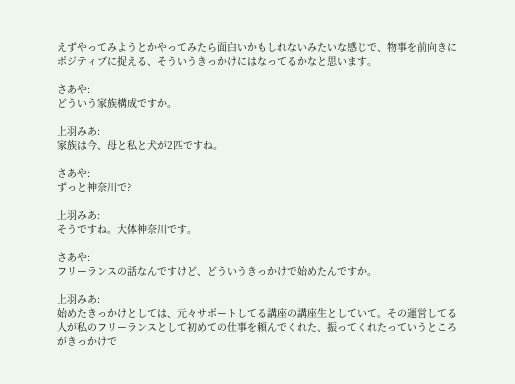えずやってみようとかやってみたら面白いかもしれないみたいな感じで、物事を前向きにポジティブに捉える、そういうきっかけにはなってるかなと思います。

さあや:
どういう家族構成ですか。

上羽みあ:
家族は今、母と私と犬が2匹ですね。

さあや:
ずっと神奈川で?

上羽みあ:
そうですね。大体神奈川です。

さあや:
フリーランスの話なんですけど、どういうきっかけで始めたんですか。

上羽みあ:
始めたきっかけとしては、元々サポートしてる講座の講座生としていて。その運営してる人が私のフリーランスとして初めての仕事を頼んでくれた、振ってくれたっていうところがきっかけで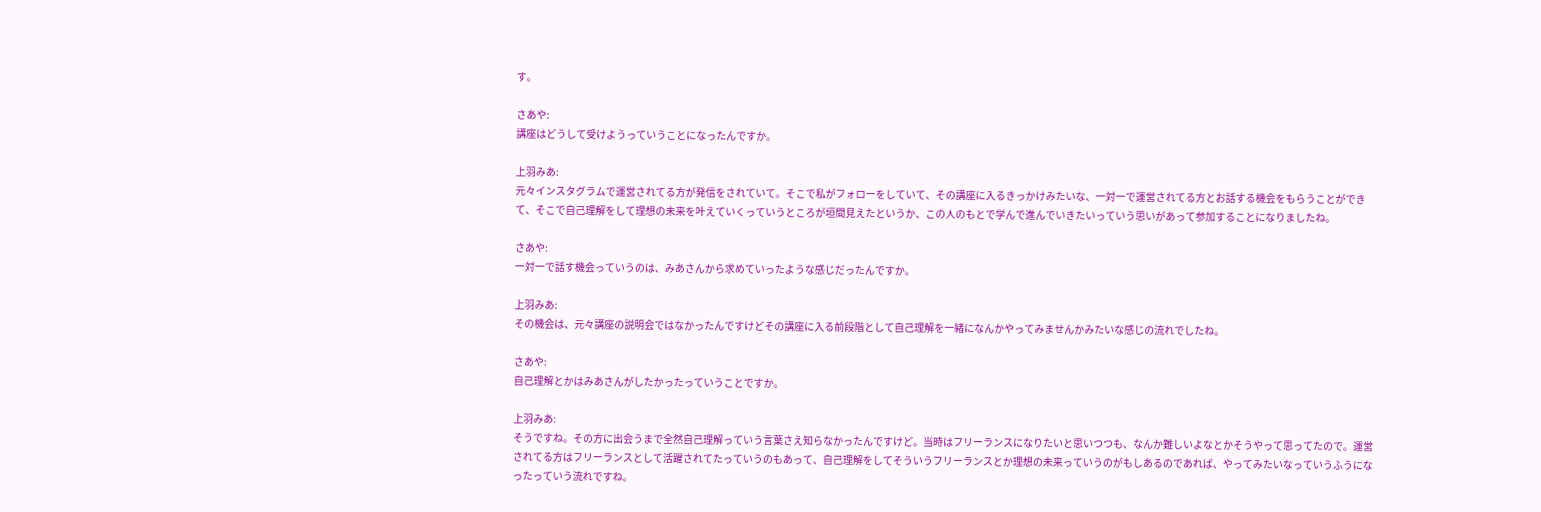す。

さあや:
講座はどうして受けようっていうことになったんですか。

上羽みあ:
元々インスタグラムで運営されてる方が発信をされていて。そこで私がフォローをしていて、その講座に入るきっかけみたいな、一対一で運営されてる方とお話する機会をもらうことができて、そこで自己理解をして理想の未来を叶えていくっていうところが垣間見えたというか、この人のもとで学んで進んでいきたいっていう思いがあって参加することになりましたね。

さあや:
一対一で話す機会っていうのは、みあさんから求めていったような感じだったんですか。

上羽みあ:
その機会は、元々講座の説明会ではなかったんですけどその講座に入る前段階として自己理解を一緒になんかやってみませんかみたいな感じの流れでしたね。

さあや:
自己理解とかはみあさんがしたかったっていうことですか。

上羽みあ:
そうですね。その方に出会うまで全然自己理解っていう言葉さえ知らなかったんですけど。当時はフリーランスになりたいと思いつつも、なんか難しいよなとかそうやって思ってたので。運営されてる方はフリーランスとして活躍されてたっていうのもあって、自己理解をしてそういうフリーランスとか理想の未来っていうのがもしあるのであれば、やってみたいなっていうふうになったっていう流れですね。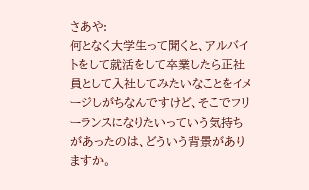さあや:
何となく大学生って聞くと、アルバイトをして就活をして卒業したら正社員として入社してみたいなことをイメージしがちなんですけど、そこでフリーランスになりたいっていう気持ちがあったのは、どういう背景がありますか。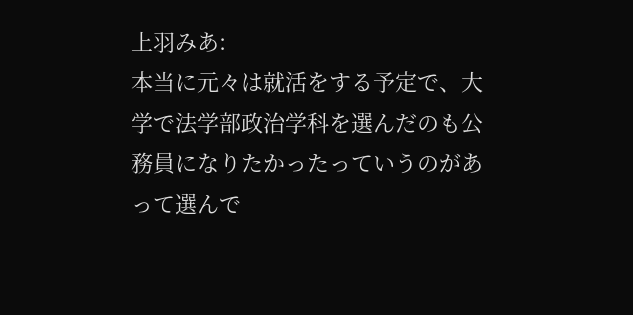上羽みあ:
本当に元々は就活をする予定で、大学で法学部政治学科を選んだのも公務員になりたかったっていうのがあって選んで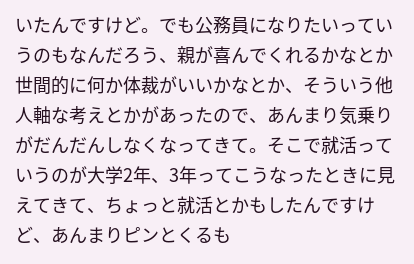いたんですけど。でも公務員になりたいっていうのもなんだろう、親が喜んでくれるかなとか世間的に何か体裁がいいかなとか、そういう他人軸な考えとかがあったので、あんまり気乗りがだんだんしなくなってきて。そこで就活っていうのが大学2年、3年ってこうなったときに見えてきて、ちょっと就活とかもしたんですけど、あんまりピンとくるも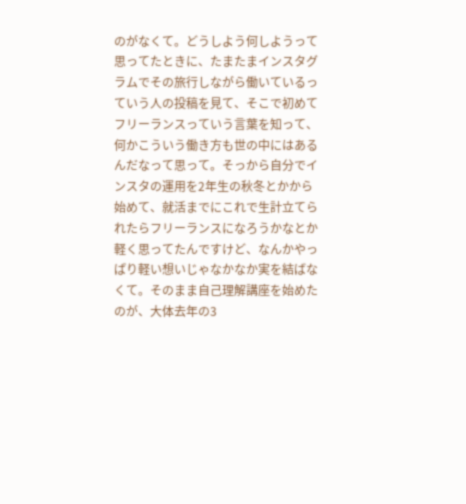のがなくて。どうしよう何しようって思ってたときに、たまたまインスタグラムでその旅行しながら働いているっていう人の投稿を見て、そこで初めてフリーランスっていう言葉を知って、何かこういう働き方も世の中にはあるんだなって思って。そっから自分でインスタの運用を2年生の秋冬とかから始めて、就活までにこれで生計立てられたらフリーランスになろうかなとか軽く思ってたんですけど、なんかやっぱり軽い想いじゃなかなか実を結ばなくて。そのまま自己理解講座を始めたのが、大体去年の3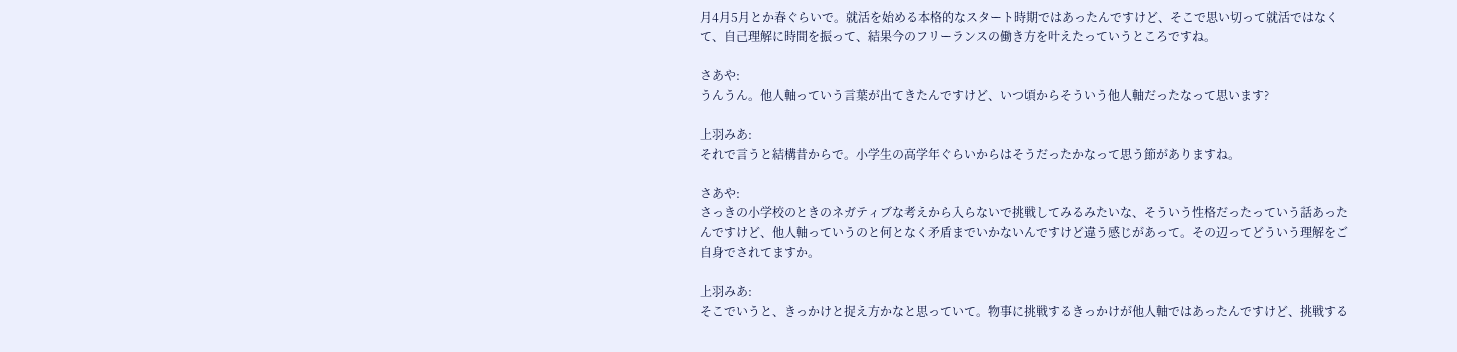月4月5月とか春ぐらいで。就活を始める本格的なスタート時期ではあったんですけど、そこで思い切って就活ではなくて、自己理解に時間を振って、結果今のフリーランスの働き方を叶えたっていうところですね。

さあや:
うんうん。他人軸っていう言葉が出てきたんですけど、いつ頃からそういう他人軸だったなって思います?

上羽みあ:
それで言うと結構昔からで。小学生の高学年ぐらいからはそうだったかなって思う節がありますね。

さあや:
さっきの小学校のときのネガティブな考えから入らないで挑戦してみるみたいな、そういう性格だったっていう話あったんですけど、他人軸っていうのと何となく矛盾までいかないんですけど違う感じがあって。その辺ってどういう理解をご自身でされてますか。

上羽みあ:
そこでいうと、きっかけと捉え方かなと思っていて。物事に挑戦するきっかけが他人軸ではあったんですけど、挑戦する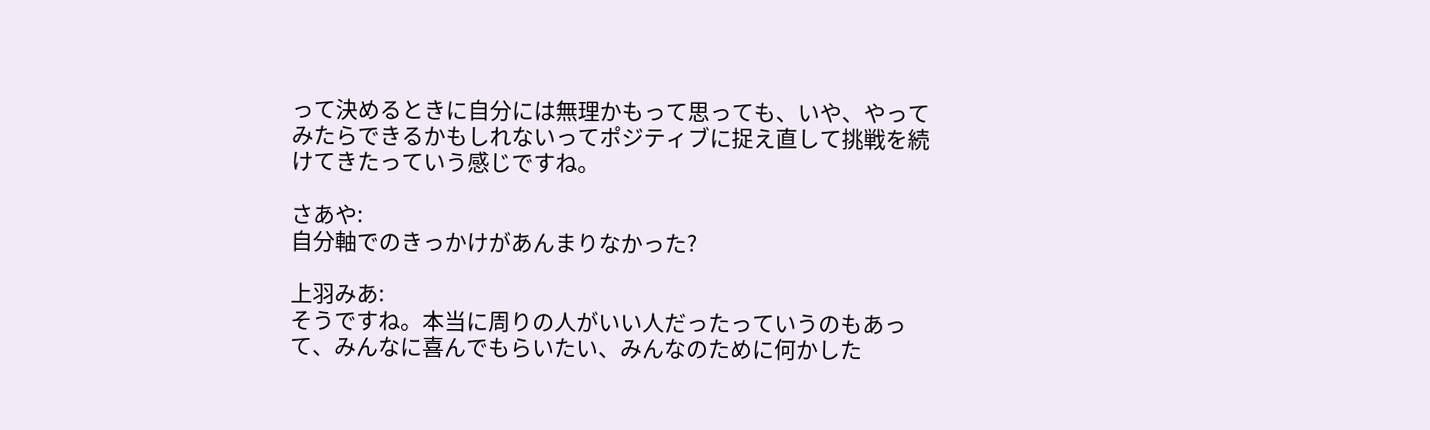って決めるときに自分には無理かもって思っても、いや、やってみたらできるかもしれないってポジティブに捉え直して挑戦を続けてきたっていう感じですね。

さあや:
自分軸でのきっかけがあんまりなかった?

上羽みあ:
そうですね。本当に周りの人がいい人だったっていうのもあって、みんなに喜んでもらいたい、みんなのために何かした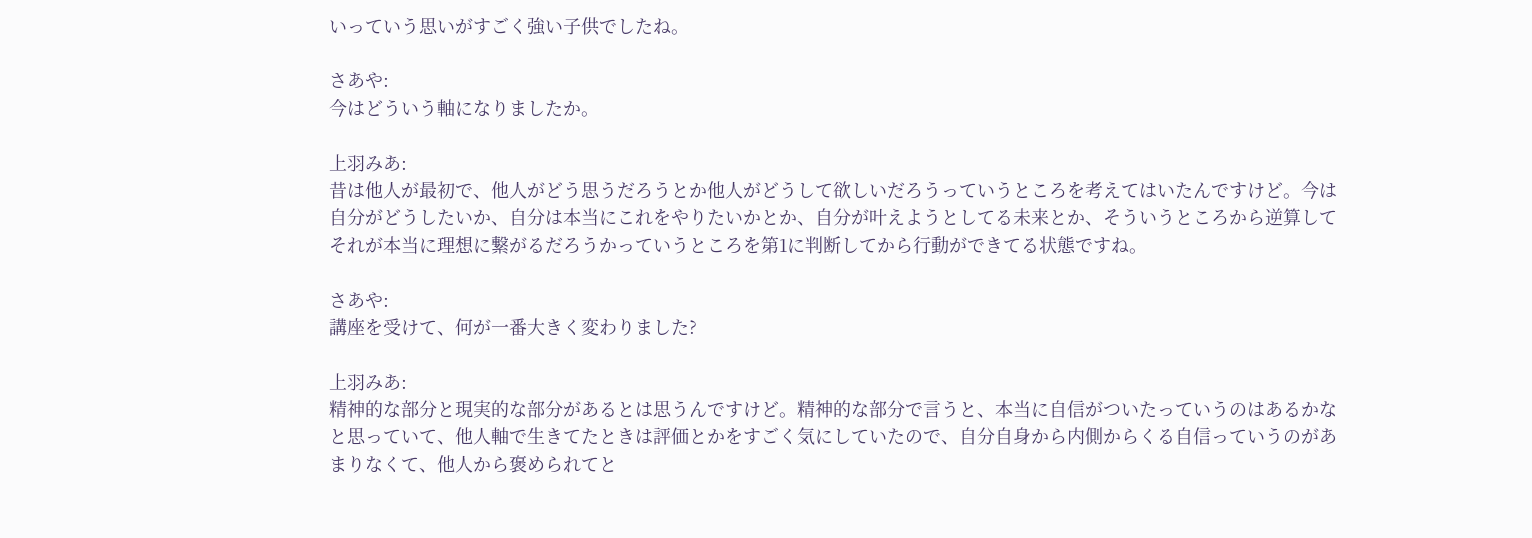いっていう思いがすごく強い子供でしたね。

さあや:
今はどういう軸になりましたか。

上羽みあ:
昔は他人が最初で、他人がどう思うだろうとか他人がどうして欲しいだろうっていうところを考えてはいたんですけど。今は自分がどうしたいか、自分は本当にこれをやりたいかとか、自分が叶えようとしてる未来とか、そういうところから逆算してそれが本当に理想に繋がるだろうかっていうところを第1に判断してから行動ができてる状態ですね。

さあや:
講座を受けて、何が一番大きく変わりました?

上羽みあ:
精神的な部分と現実的な部分があるとは思うんですけど。精神的な部分で言うと、本当に自信がついたっていうのはあるかなと思っていて、他人軸で生きてたときは評価とかをすごく気にしていたので、自分自身から内側からくる自信っていうのがあまりなくて、他人から褒められてと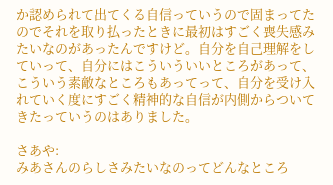か認められて出てくる自信っていうので固まってたのでそれを取り払ったときに最初はすごく喪失感みたいなのがあったんですけど。自分を自己理解をしていって、自分にはこういういいところがあって、こういう素敵なところもあってって、自分を受け入れていく度にすごく精神的な自信が内側からついてきたっていうのはありました。

さあや:
みあさんのらしさみたいなのってどんなところ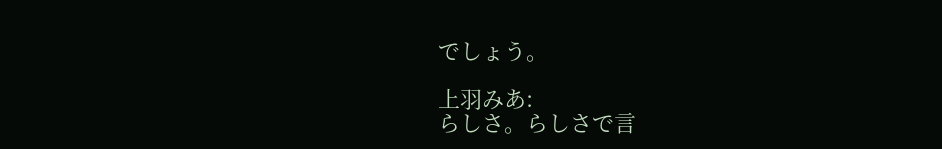でしょう。

上羽みあ:
らしさ。らしさで言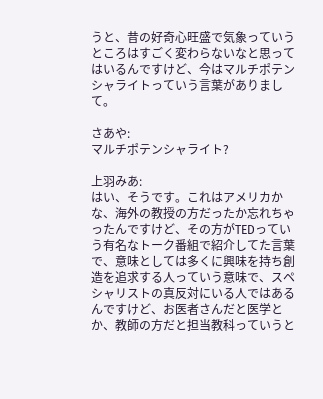うと、昔の好奇心旺盛で気象っていうところはすごく変わらないなと思ってはいるんですけど、今はマルチポテンシャライトっていう言葉がありまして。

さあや:
マルチポテンシャライト?

上羽みあ:
はい、そうです。これはアメリカかな、海外の教授の方だったか忘れちゃったんですけど、その方がTEDっていう有名なトーク番組で紹介してた言葉で、意味としては多くに興味を持ち創造を追求する人っていう意味で、スペシャリストの真反対にいる人ではあるんですけど、お医者さんだと医学とか、教師の方だと担当教科っていうと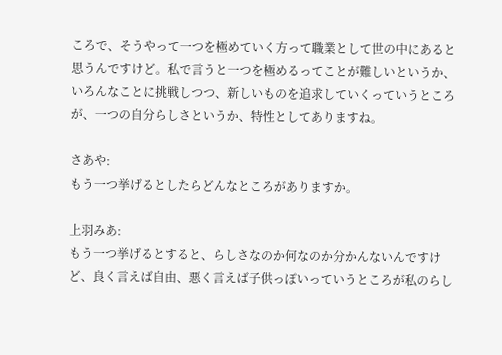ころで、そうやって一つを極めていく方って職業として世の中にあると思うんですけど。私で言うと一つを極めるってことが難しいというか、いろんなことに挑戦しつつ、新しいものを追求していくっていうところが、一つの自分らしさというか、特性としてありますね。

さあや:
もう一つ挙げるとしたらどんなところがありますか。

上羽みあ:
もう一つ挙げるとすると、らしさなのか何なのか分かんないんですけど、良く言えば自由、悪く言えば子供っぽいっていうところが私のらし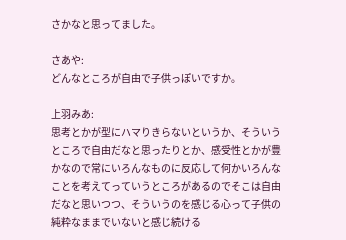さかなと思ってました。

さあや:
どんなところが自由で子供っぽいですか。

上羽みあ:
思考とかが型にハマりきらないというか、そういうところで自由だなと思ったりとか、感受性とかが豊かなので常にいろんなものに反応して何かいろんなことを考えてっていうところがあるのでそこは自由だなと思いつつ、そういうのを感じる心って子供の純粋なままでいないと感じ続ける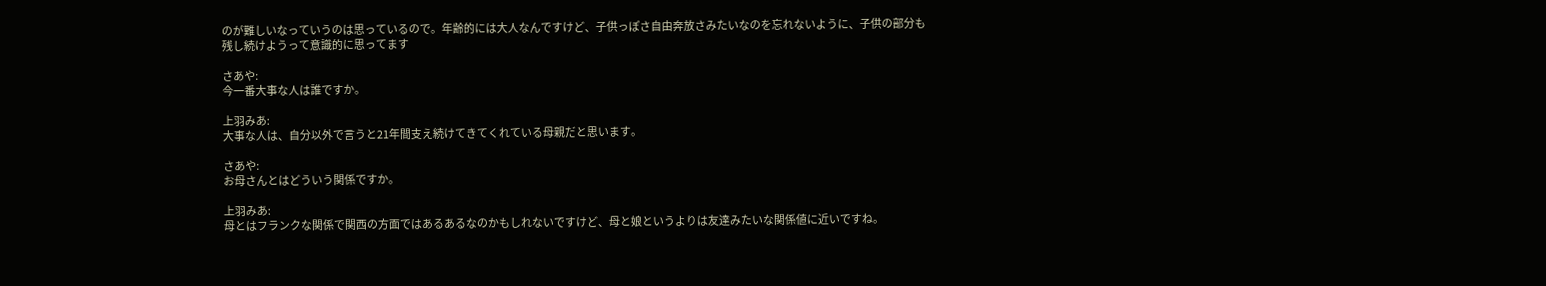のが難しいなっていうのは思っているので。年齢的には大人なんですけど、子供っぽさ自由奔放さみたいなのを忘れないように、子供の部分も残し続けようって意識的に思ってます

さあや:
今一番大事な人は誰ですか。

上羽みあ:
大事な人は、自分以外で言うと21年間支え続けてきてくれている母親だと思います。

さあや:
お母さんとはどういう関係ですか。

上羽みあ:
母とはフランクな関係で関西の方面ではあるあるなのかもしれないですけど、母と娘というよりは友達みたいな関係値に近いですね。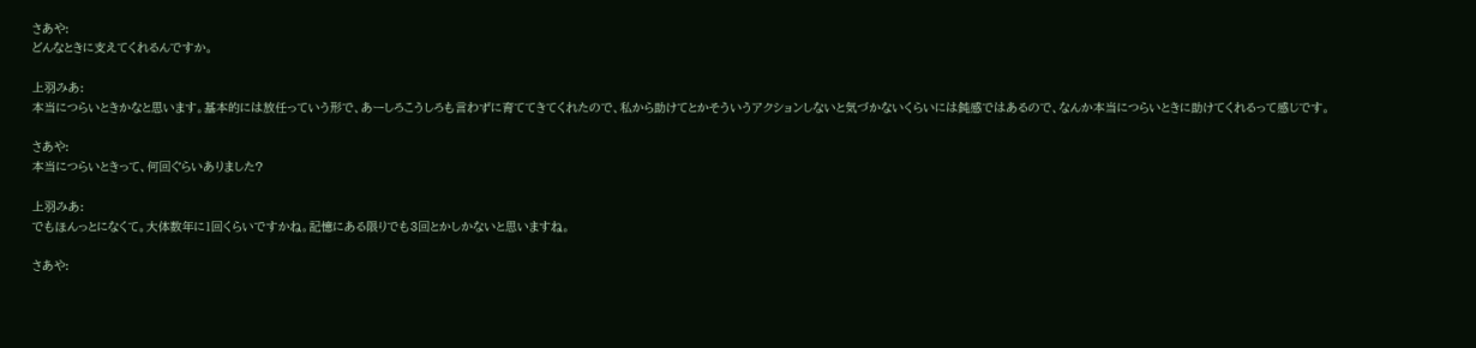さあや:
どんなときに支えてくれるんですか。

上羽みあ:
本当につらいときかなと思います。基本的には放任っていう形で、あーしろこうしろも言わずに育ててきてくれたので、私から助けてとかそういうアクションしないと気づかないくらいには鈍感ではあるので、なんか本当につらいときに助けてくれるって感じです。

さあや:
本当につらいときって、何回ぐらいありました?

上羽みあ:
でもほんっとになくて。大体数年に1回くらいですかね。記憶にある限りでも3回とかしかないと思いますね。

さあや: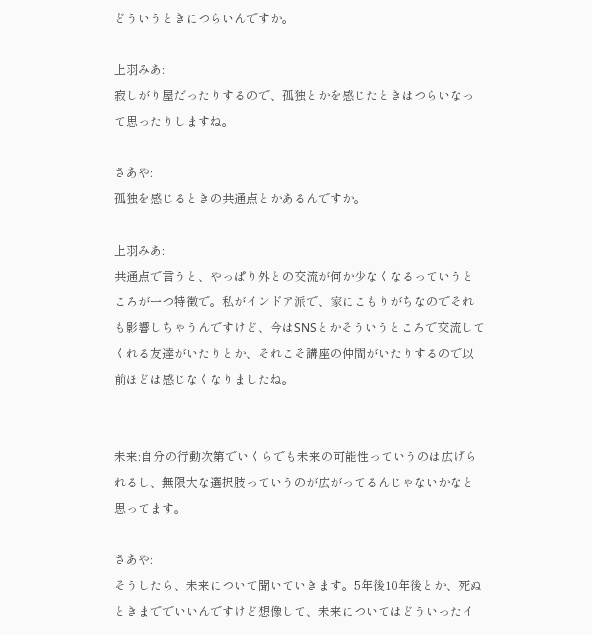どういうときにつらいんですか。

上羽みあ:
寂しがり屋だったりするので、孤独とかを感じたときはつらいなって思ったりしますね。

さあや:
孤独を感じるときの共通点とかあるんですか。

上羽みあ:
共通点で言うと、やっぱり外との交流が何か少なくなるっていうところが一つ特徴で。私がインドア派で、家にこもりがちなのでそれも影響しちゃうんですけど、今はSNSとかそういうところで交流してくれる友達がいたりとか、それこそ講座の仲間がいたりするので以前ほどは感じなくなりましたね。


未来:自分の行動次第でいくらでも未来の可能性っていうのは広げられるし、無限大な選択肢っていうのが広がってるんじゃないかなと思ってます。

さあや:
そうしたら、未来について聞いていきます。5年後10年後とか、死ぬときまででいいんですけど想像して、未来についてはどういったイ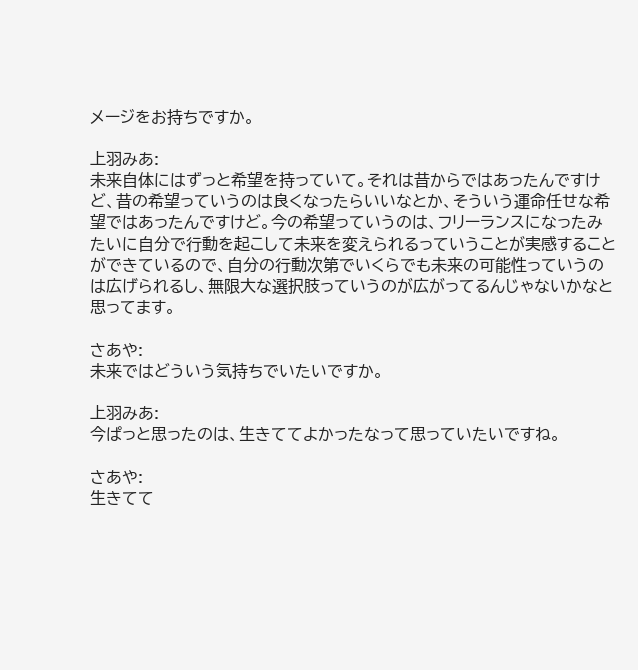メージをお持ちですか。

上羽みあ:
未来自体にはずっと希望を持っていて。それは昔からではあったんですけど、昔の希望っていうのは良くなったらいいなとか、そういう運命任せな希望ではあったんですけど。今の希望っていうのは、フリーランスになったみたいに自分で行動を起こして未来を変えられるっていうことが実感することができているので、自分の行動次第でいくらでも未来の可能性っていうのは広げられるし、無限大な選択肢っていうのが広がってるんじゃないかなと思ってます。

さあや:
未来ではどういう気持ちでいたいですか。

上羽みあ:
今ぱっと思ったのは、生きててよかったなって思っていたいですね。

さあや:
生きてて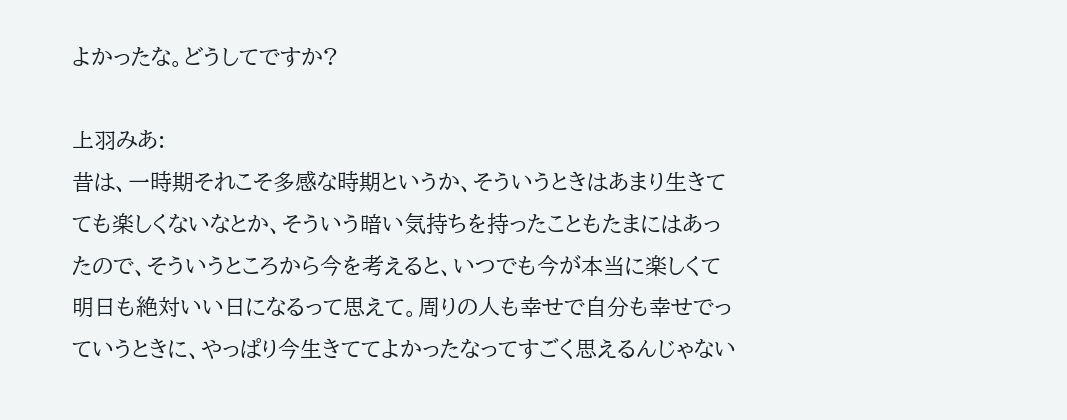よかったな。どうしてですか?

上羽みあ:
昔は、一時期それこそ多感な時期というか、そういうときはあまり生きてても楽しくないなとか、そういう暗い気持ちを持ったこともたまにはあったので、そういうところから今を考えると、いつでも今が本当に楽しくて明日も絶対いい日になるって思えて。周りの人も幸せで自分も幸せでっていうときに、やっぱり今生きててよかったなってすごく思えるんじゃない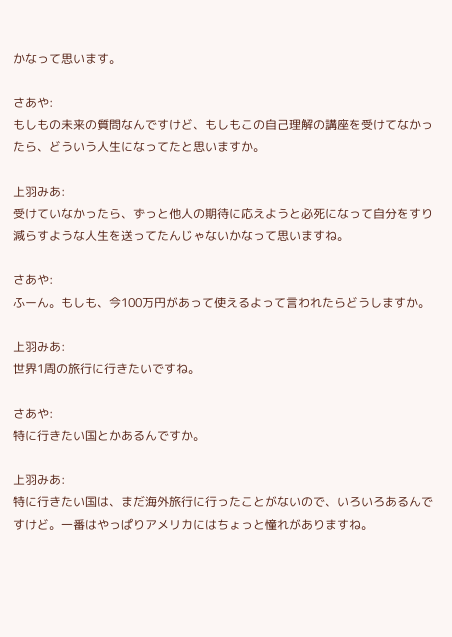かなって思います。

さあや:
もしもの未来の質問なんですけど、もしもこの自己理解の講座を受けてなかったら、どういう人生になってたと思いますか。

上羽みあ:
受けていなかったら、ずっと他人の期待に応えようと必死になって自分をすり減らすような人生を送ってたんじゃないかなって思いますね。

さあや:
ふーん。もしも、今100万円があって使えるよって言われたらどうしますか。

上羽みあ:
世界1周の旅行に行きたいですね。

さあや:
特に行きたい国とかあるんですか。

上羽みあ:
特に行きたい国は、まだ海外旅行に行ったことがないので、いろいろあるんですけど。一番はやっぱりアメリカにはちょっと憧れがありますね。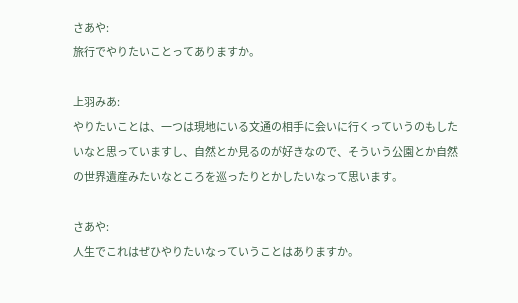さあや:
旅行でやりたいことってありますか。

上羽みあ:
やりたいことは、一つは現地にいる文通の相手に会いに行くっていうのもしたいなと思っていますし、自然とか見るのが好きなので、そういう公園とか自然の世界遺産みたいなところを巡ったりとかしたいなって思います。

さあや:
人生でこれはぜひやりたいなっていうことはありますか。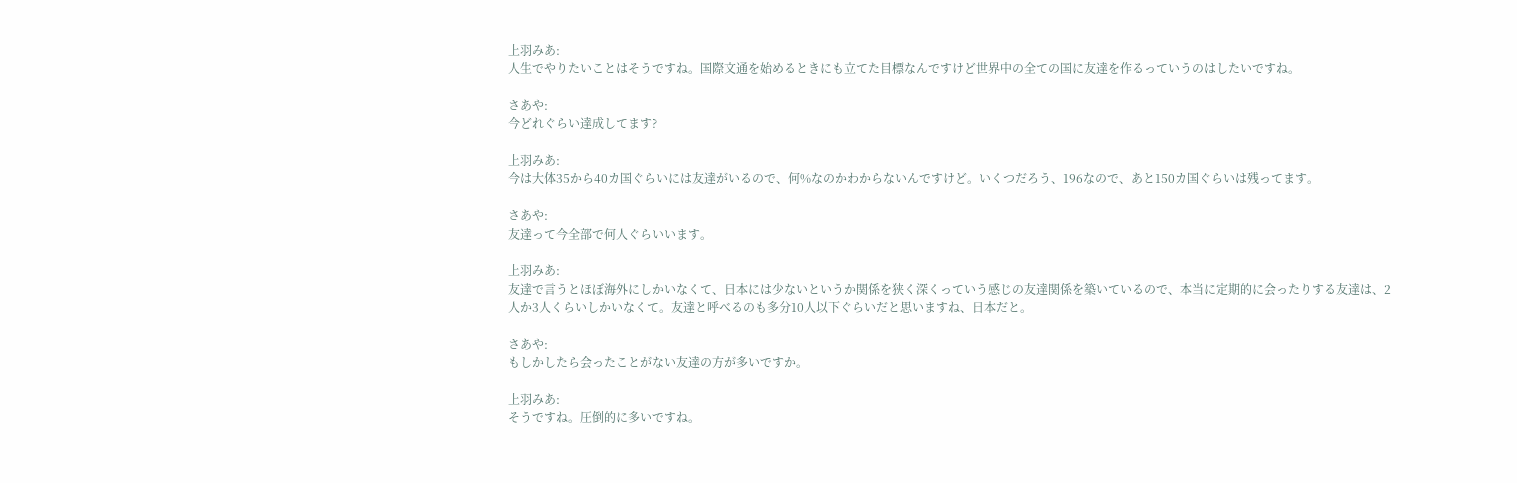上羽みあ:
人生でやりたいことはそうですね。国際文通を始めるときにも立てた目標なんですけど世界中の全ての国に友達を作るっていうのはしたいですね。

さあや:
今どれぐらい達成してます?

上羽みあ:
今は大体35から40カ国ぐらいには友達がいるので、何%なのかわからないんですけど。いくつだろう、196なので、あと150カ国ぐらいは残ってます。

さあや:
友達って今全部で何人ぐらいいます。

上羽みあ:
友達で言うとほぼ海外にしかいなくて、日本には少ないというか関係を狭く深くっていう感じの友達関係を築いているので、本当に定期的に会ったりする友達は、2人か3人くらいしかいなくて。友達と呼べるのも多分10人以下ぐらいだと思いますね、日本だと。

さあや:
もしかしたら会ったことがない友達の方が多いですか。

上羽みあ:
そうですね。圧倒的に多いですね。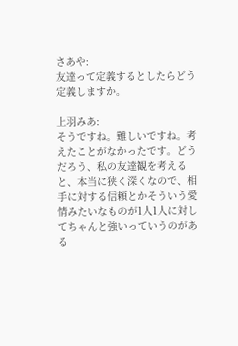さあや:
友達って定義するとしたらどう定義しますか。

上羽みあ:
そうですね。難しいですね。考えたことがなかったです。どうだろう、私の友達観を考えると、本当に狭く深くなので、相手に対する信頼とかそういう愛情みたいなものが1人1人に対してちゃんと強いっていうのがある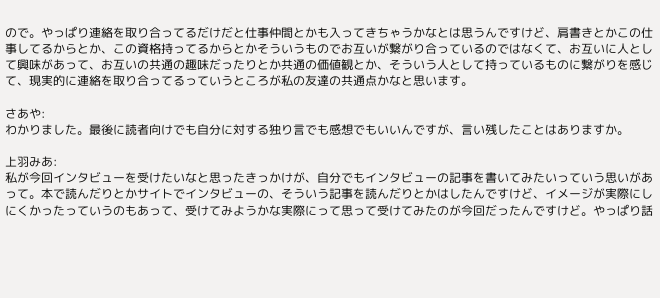ので。やっぱり連絡を取り合ってるだけだと仕事仲間とかも入ってきちゃうかなとは思うんですけど、肩書きとかこの仕事してるからとか、この資格持ってるからとかそういうものでお互いが繋がり合っているのではなくて、お互いに人として興味があって、お互いの共通の趣味だったりとか共通の価値観とか、そういう人として持っているものに繋がりを感じて、現実的に連絡を取り合ってるっていうところが私の友達の共通点かなと思います。

さあや:
わかりました。最後に読者向けでも自分に対する独り言でも感想でもいいんですが、言い残したことはありますか。

上羽みあ:
私が今回インタビューを受けたいなと思ったきっかけが、自分でもインタビューの記事を書いてみたいっていう思いがあって。本で読んだりとかサイトでインタビューの、そういう記事を読んだりとかはしたんですけど、イメージが実際にしにくかったっていうのもあって、受けてみようかな実際にって思って受けてみたのが今回だったんですけど。やっぱり話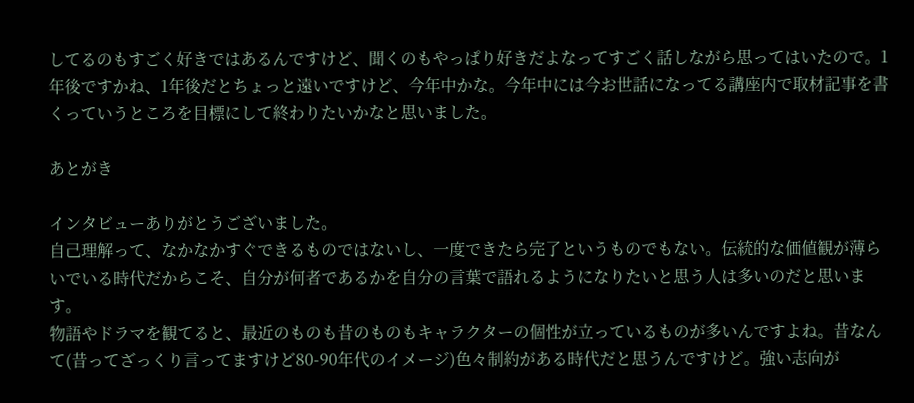してるのもすごく好きではあるんですけど、聞くのもやっぱり好きだよなってすごく話しながら思ってはいたので。1年後ですかね、1年後だとちょっと遠いですけど、今年中かな。今年中には今お世話になってる講座内で取材記事を書くっていうところを目標にして終わりたいかなと思いました。

あとがき

インタビューありがとうございました。
自己理解って、なかなかすぐできるものではないし、一度できたら完了というものでもない。伝統的な価値観が薄らいでいる時代だからこそ、自分が何者であるかを自分の言葉で語れるようになりたいと思う人は多いのだと思います。
物語やドラマを観てると、最近のものも昔のものもキャラクターの個性が立っているものが多いんですよね。昔なんて(昔ってざっくり言ってますけど80-90年代のイメージ)色々制約がある時代だと思うんですけど。強い志向が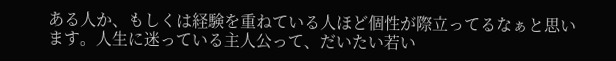ある人か、もしくは経験を重ねている人ほど個性が際立ってるなぁと思います。人生に迷っている主人公って、だいたい若い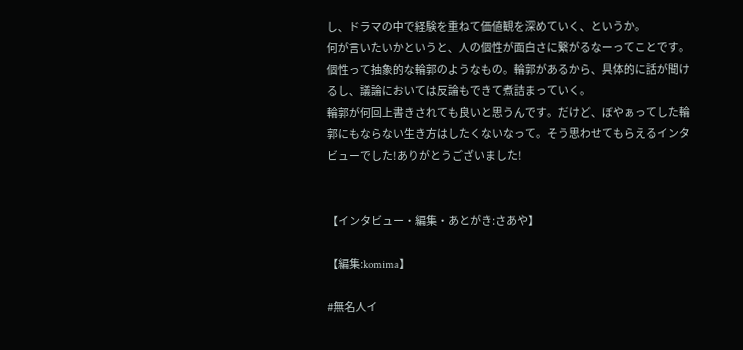し、ドラマの中で経験を重ねて価値観を深めていく、というか。
何が言いたいかというと、人の個性が面白さに繋がるなーってことです。個性って抽象的な輪郭のようなもの。輪郭があるから、具体的に話が聞けるし、議論においては反論もできて煮詰まっていく。
輪郭が何回上書きされても良いと思うんです。だけど、ぼやぁってした輪郭にもならない生き方はしたくないなって。そう思わせてもらえるインタビューでした!ありがとうございました!


【インタビュー・編集・あとがき:さあや】

【編集:komima】

#無名人イ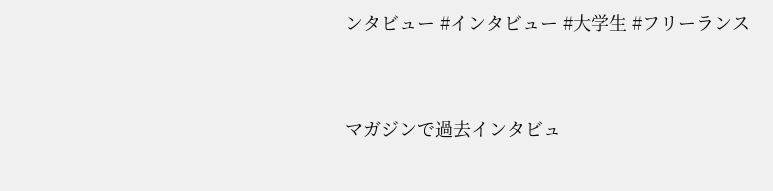ンタビュー #インタビュー #大学生 #フリーランス


マガジンで過去インタビュ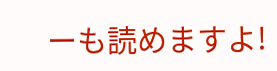ーも読めますよ!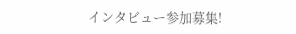インタビュー参加募集!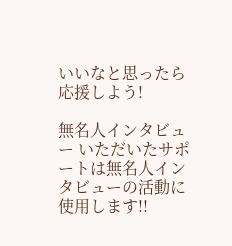いいなと思ったら応援しよう!

無名人インタビュー いただいたサポートは無名人インタビューの活動に使用します!!